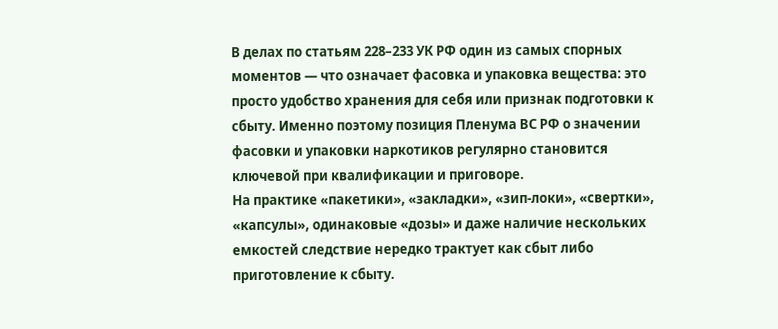В делах по статьям 228–233 УК РФ один из самых спорных моментов — что означает фасовка и упаковка вещества: это просто удобство хранения для себя или признак подготовки к сбыту. Именно поэтому позиция Пленума ВС РФ о значении фасовки и упаковки наркотиков регулярно становится ключевой при квалификации и приговоре.
На практике «пакетики», «закладки», «зип-локи», «свертки», «капсулы», одинаковые «дозы» и даже наличие нескольких емкостей следствие нередко трактует как сбыт либо приготовление к сбыту.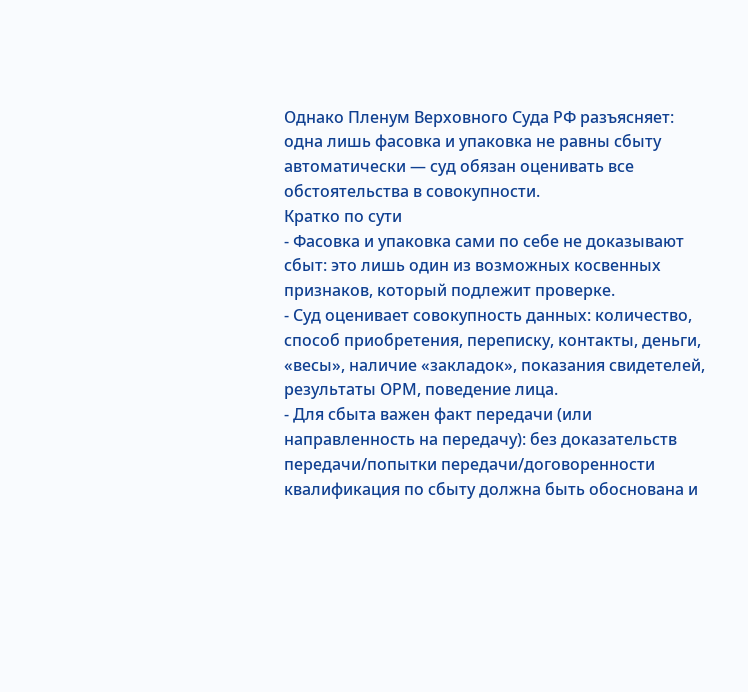Однако Пленум Верховного Суда РФ разъясняет: одна лишь фасовка и упаковка не равны сбыту автоматически — суд обязан оценивать все обстоятельства в совокупности.
Кратко по сути
- Фасовка и упаковка сами по себе не доказывают сбыт: это лишь один из возможных косвенных признаков, который подлежит проверке.
- Суд оценивает совокупность данных: количество, способ приобретения, переписку, контакты, деньги, «весы», наличие «закладок», показания свидетелей, результаты ОРМ, поведение лица.
- Для сбыта важен факт передачи (или направленность на передачу): без доказательств передачи/попытки передачи/договоренности квалификация по сбыту должна быть обоснована и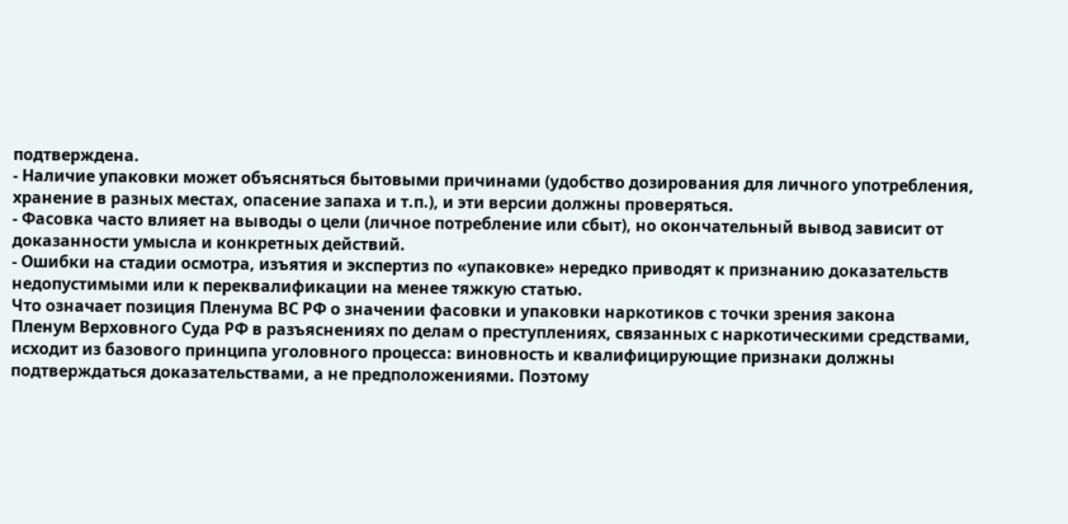подтверждена.
- Наличие упаковки может объясняться бытовыми причинами (удобство дозирования для личного употребления, хранение в разных местах, опасение запаха и т.п.), и эти версии должны проверяться.
- Фасовка часто влияет на выводы о цели (личное потребление или сбыт), но окончательный вывод зависит от доказанности умысла и конкретных действий.
- Ошибки на стадии осмотра, изъятия и экспертиз по «упаковке» нередко приводят к признанию доказательств недопустимыми или к переквалификации на менее тяжкую статью.
Что означает позиция Пленума ВС РФ о значении фасовки и упаковки наркотиков с точки зрения закона
Пленум Верховного Суда РФ в разъяснениях по делам о преступлениях, связанных с наркотическими средствами, исходит из базового принципа уголовного процесса: виновность и квалифицирующие признаки должны подтверждаться доказательствами, а не предположениями. Поэтому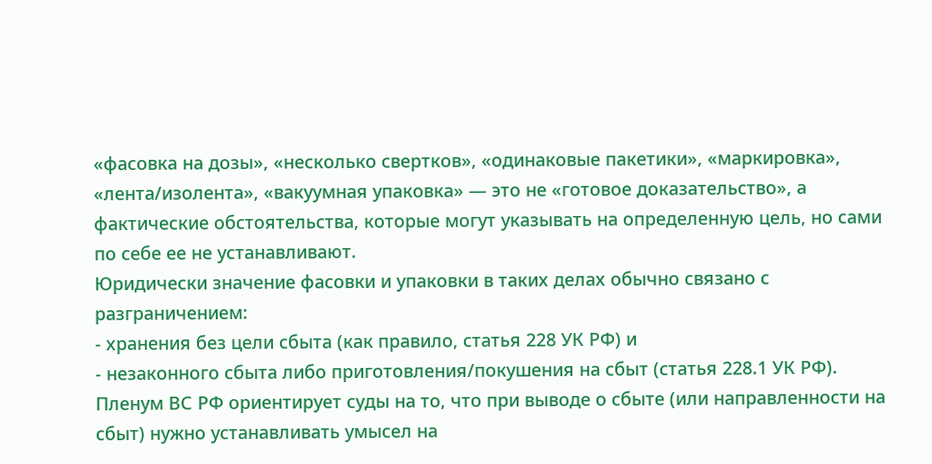«фасовка на дозы», «несколько свертков», «одинаковые пакетики», «маркировка», «лента/изолента», «вакуумная упаковка» — это не «готовое доказательство», а фактические обстоятельства, которые могут указывать на определенную цель, но сами по себе ее не устанавливают.
Юридически значение фасовки и упаковки в таких делах обычно связано с разграничением:
- хранения без цели сбыта (как правило, статья 228 УК РФ) и
- незаконного сбыта либо приготовления/покушения на сбыт (статья 228.1 УК РФ).
Пленум ВС РФ ориентирует суды на то, что при выводе о сбыте (или направленности на сбыт) нужно устанавливать умысел на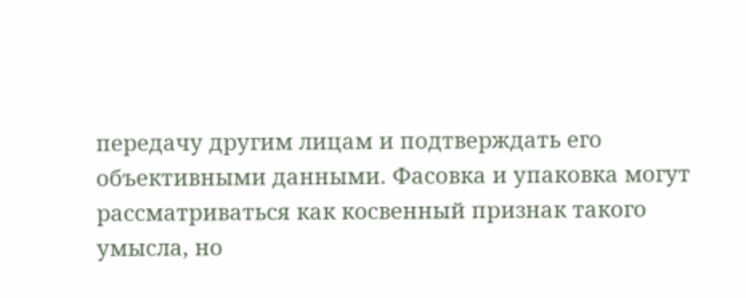передачу другим лицам и подтверждать его объективными данными. Фасовка и упаковка могут рассматриваться как косвенный признак такого умысла, но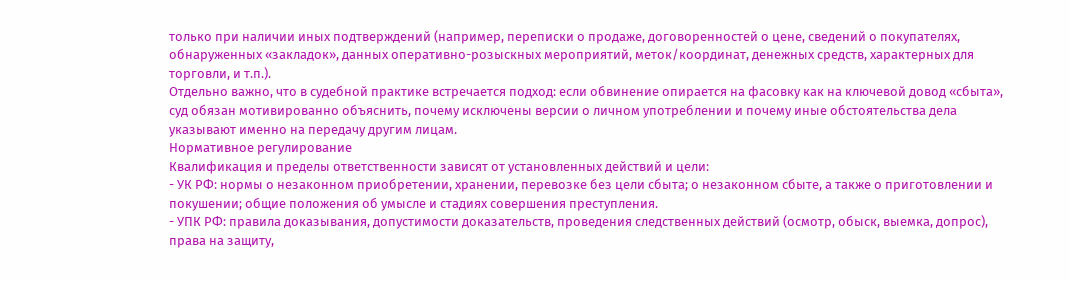только при наличии иных подтверждений (например, переписки о продаже, договоренностей о цене, сведений о покупателях, обнаруженных «закладок», данных оперативно-розыскных мероприятий, меток/координат, денежных средств, характерных для торговли, и т.п.).
Отдельно важно, что в судебной практике встречается подход: если обвинение опирается на фасовку как на ключевой довод «сбыта», суд обязан мотивированно объяснить, почему исключены версии о личном употреблении и почему иные обстоятельства дела указывают именно на передачу другим лицам.
Нормативное регулирование
Квалификация и пределы ответственности зависят от установленных действий и цели:
- УК РФ: нормы о незаконном приобретении, хранении, перевозке без цели сбыта; о незаконном сбыте, а также о приготовлении и покушении; общие положения об умысле и стадиях совершения преступления.
- УПК РФ: правила доказывания, допустимости доказательств, проведения следственных действий (осмотр, обыск, выемка, допрос), права на защиту,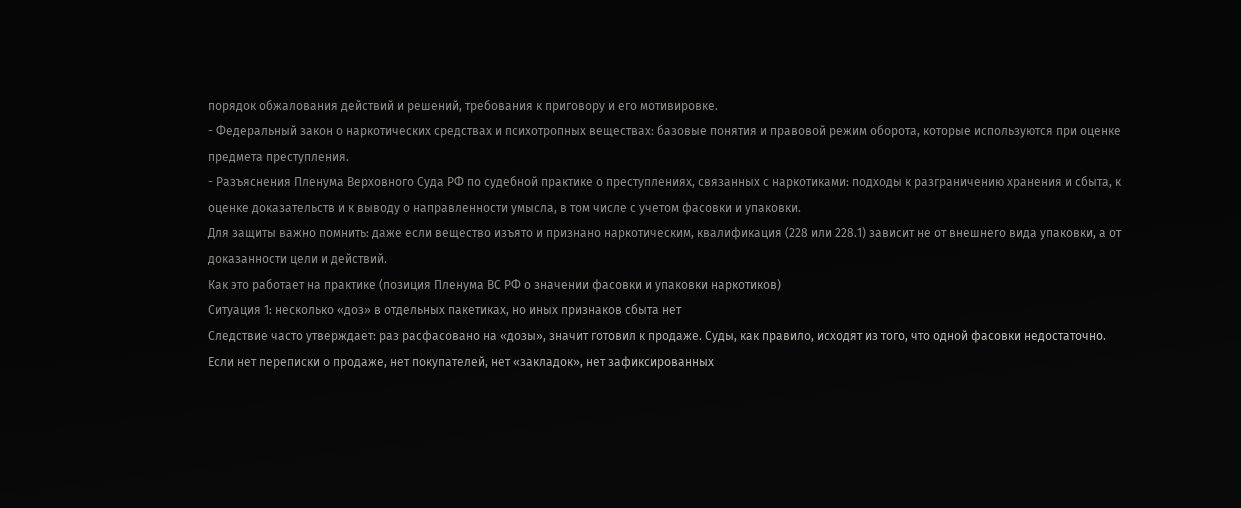порядок обжалования действий и решений, требования к приговору и его мотивировке.
- Федеральный закон о наркотических средствах и психотропных веществах: базовые понятия и правовой режим оборота, которые используются при оценке предмета преступления.
- Разъяснения Пленума Верховного Суда РФ по судебной практике о преступлениях, связанных с наркотиками: подходы к разграничению хранения и сбыта, к оценке доказательств и к выводу о направленности умысла, в том числе с учетом фасовки и упаковки.
Для защиты важно помнить: даже если вещество изъято и признано наркотическим, квалификация (228 или 228.1) зависит не от внешнего вида упаковки, а от доказанности цели и действий.
Как это работает на практике (позиция Пленума ВС РФ о значении фасовки и упаковки наркотиков)
Ситуация 1: несколько «доз» в отдельных пакетиках, но иных признаков сбыта нет
Следствие часто утверждает: раз расфасовано на «дозы», значит готовил к продаже. Суды, как правило, исходят из того, что одной фасовки недостаточно. Если нет переписки о продаже, нет покупателей, нет «закладок», нет зафиксированных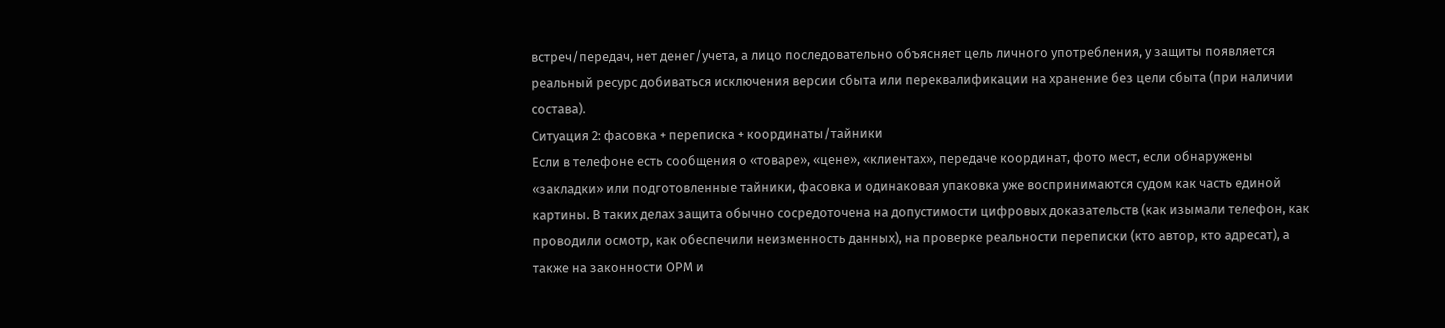встреч/передач, нет денег/учета, а лицо последовательно объясняет цель личного употребления, у защиты появляется реальный ресурс добиваться исключения версии сбыта или переквалификации на хранение без цели сбыта (при наличии состава).
Ситуация 2: фасовка + переписка + координаты/тайники
Если в телефоне есть сообщения о «товаре», «цене», «клиентах», передаче координат, фото мест, если обнаружены «закладки» или подготовленные тайники, фасовка и одинаковая упаковка уже воспринимаются судом как часть единой картины. В таких делах защита обычно сосредоточена на допустимости цифровых доказательств (как изымали телефон, как проводили осмотр, как обеспечили неизменность данных), на проверке реальности переписки (кто автор, кто адресат), а также на законности ОРМ и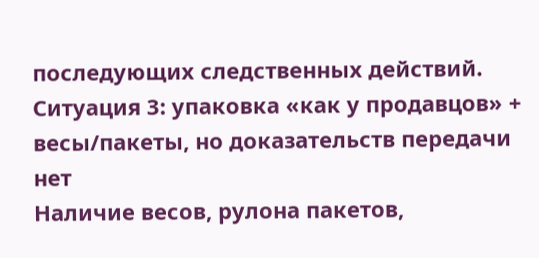последующих следственных действий.
Ситуация 3: упаковка «как у продавцов» + весы/пакеты, но доказательств передачи нет
Наличие весов, рулона пакетов,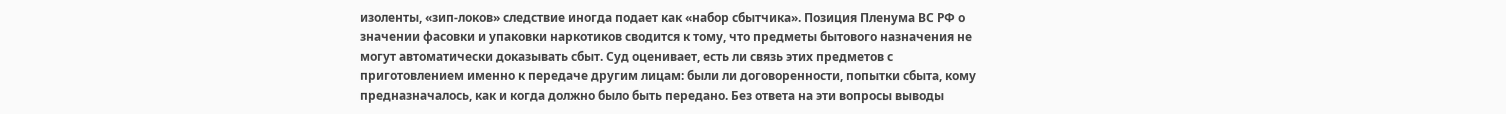изоленты, «зип-локов» следствие иногда подает как «набор сбытчика». Позиция Пленума ВС РФ о значении фасовки и упаковки наркотиков сводится к тому, что предметы бытового назначения не могут автоматически доказывать сбыт. Суд оценивает, есть ли связь этих предметов с приготовлением именно к передаче другим лицам: были ли договоренности, попытки сбыта, кому предназначалось, как и когда должно было быть передано. Без ответа на эти вопросы выводы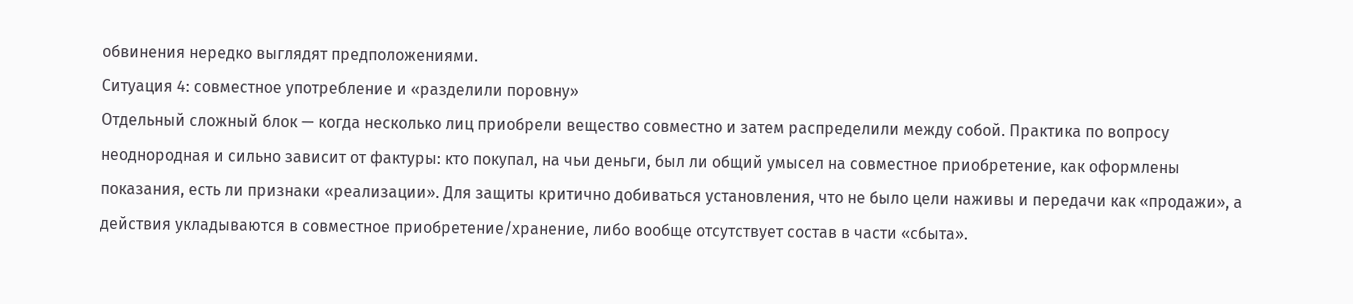обвинения нередко выглядят предположениями.
Ситуация 4: совместное употребление и «разделили поровну»
Отдельный сложный блок — когда несколько лиц приобрели вещество совместно и затем распределили между собой. Практика по вопросу неоднородная и сильно зависит от фактуры: кто покупал, на чьи деньги, был ли общий умысел на совместное приобретение, как оформлены показания, есть ли признаки «реализации». Для защиты критично добиваться установления, что не было цели наживы и передачи как «продажи», а действия укладываются в совместное приобретение/хранение, либо вообще отсутствует состав в части «сбыта».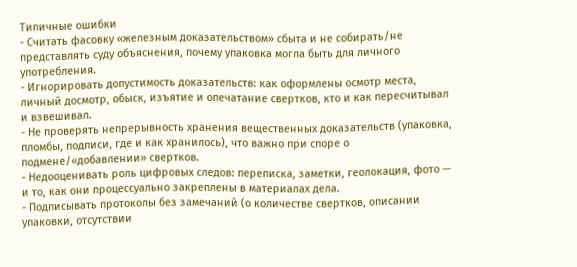Типичные ошибки
- Считать фасовку «железным доказательством» сбыта и не собирать/не представлять суду объяснения, почему упаковка могла быть для личного употребления.
- Игнорировать допустимость доказательств: как оформлены осмотр места, личный досмотр, обыск, изъятие и опечатание свертков, кто и как пересчитывал и взвешивал.
- Не проверять непрерывность хранения вещественных доказательств (упаковка, пломбы, подписи, где и как хранилось), что важно при споре о подмене/«добавлении» свертков.
- Недооценивать роль цифровых следов: переписка, заметки, геолокация, фото — и то, как они процессуально закреплены в материалах дела.
- Подписывать протоколы без замечаний (о количестве свертков, описании упаковки, отсутствии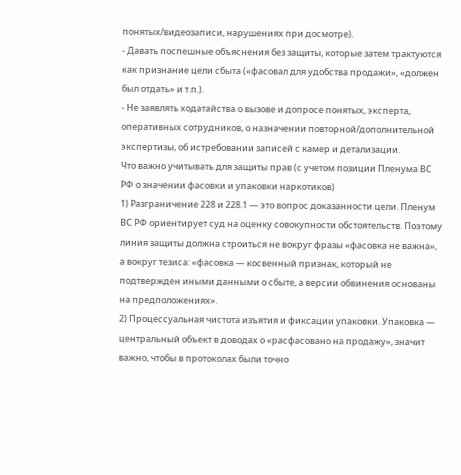понятых/видеозаписи, нарушениях при досмотре).
- Давать поспешные объяснения без защиты, которые затем трактуются как признание цели сбыта («фасовал для удобства продажи», «должен был отдать» и т.п.).
- Не заявлять ходатайства о вызове и допросе понятых, эксперта, оперативных сотрудников, о назначении повторной/дополнительной экспертизы, об истребовании записей с камер и детализации.
Что важно учитывать для защиты прав (с учетом позиции Пленума ВС РФ о значении фасовки и упаковки наркотиков)
1) Разграничение 228 и 228.1 — это вопрос доказанности цели. Пленум ВС РФ ориентирует суд на оценку совокупности обстоятельств. Поэтому линия защиты должна строиться не вокруг фразы «фасовка не важна», а вокруг тезиса: «фасовка — косвенный признак, который не подтвержден иными данными о сбыте, а версии обвинения основаны на предположениях».
2) Процессуальная чистота изъятия и фиксации упаковки. Упаковка — центральный объект в доводах о «расфасовано на продажу», значит важно, чтобы в протоколах были точно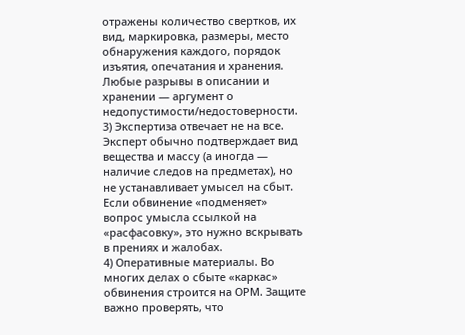отражены количество свертков, их вид, маркировка, размеры, место обнаружения каждого, порядок изъятия, опечатания и хранения. Любые разрывы в описании и хранении — аргумент о недопустимости/недостоверности.
3) Экспертиза отвечает не на все. Эксперт обычно подтверждает вид вещества и массу (а иногда — наличие следов на предметах), но не устанавливает умысел на сбыт. Если обвинение «подменяет» вопрос умысла ссылкой на «расфасовку», это нужно вскрывать в прениях и жалобах.
4) Оперативные материалы. Во многих делах о сбыте «каркас» обвинения строится на ОРМ. Защите важно проверять, что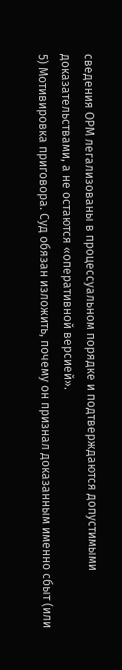сведения ОРМ легализованы в процессуальном порядке и подтверждаются допустимыми доказательствами, а не остаются «оперативной версией».
5) Мотивировка приговора. Суд обязан изложить, почему он признал доказанным именно сбыт (или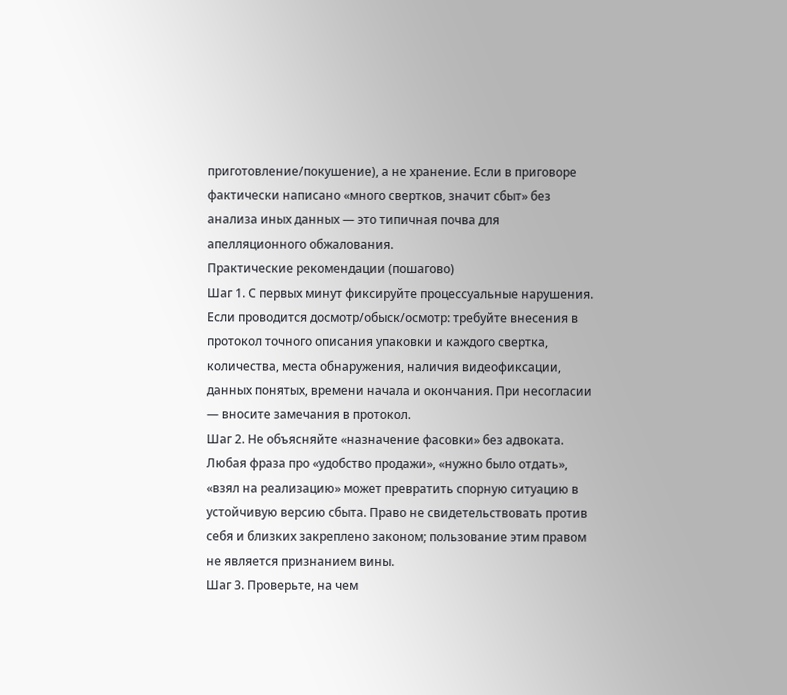приготовление/покушение), а не хранение. Если в приговоре фактически написано «много свертков, значит сбыт» без анализа иных данных — это типичная почва для апелляционного обжалования.
Практические рекомендации (пошагово)
Шаг 1. С первых минут фиксируйте процессуальные нарушения. Если проводится досмотр/обыск/осмотр: требуйте внесения в протокол точного описания упаковки и каждого свертка, количества, места обнаружения, наличия видеофиксации, данных понятых, времени начала и окончания. При несогласии — вносите замечания в протокол.
Шаг 2. Не объясняйте «назначение фасовки» без адвоката. Любая фраза про «удобство продажи», «нужно было отдать», «взял на реализацию» может превратить спорную ситуацию в устойчивую версию сбыта. Право не свидетельствовать против себя и близких закреплено законом; пользование этим правом не является признанием вины.
Шаг 3. Проверьте, на чем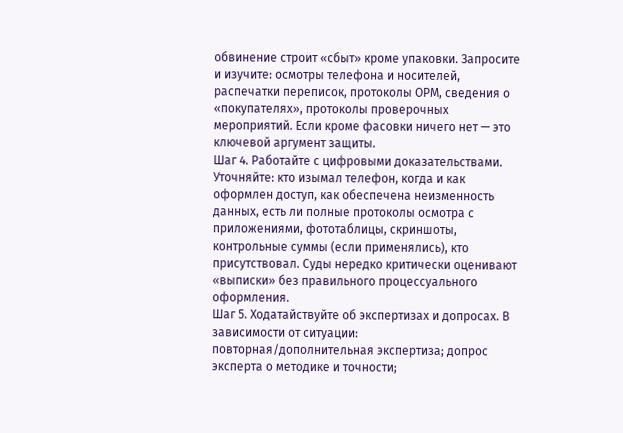обвинение строит «сбыт» кроме упаковки. Запросите и изучите: осмотры телефона и носителей, распечатки переписок, протоколы ОРМ, сведения о «покупателях», протоколы проверочных мероприятий. Если кроме фасовки ничего нет — это ключевой аргумент защиты.
Шаг 4. Работайте с цифровыми доказательствами. Уточняйте: кто изымал телефон, когда и как оформлен доступ, как обеспечена неизменность данных, есть ли полные протоколы осмотра с приложениями, фототаблицы, скриншоты, контрольные суммы (если применялись), кто присутствовал. Суды нередко критически оценивают «выписки» без правильного процессуального оформления.
Шаг 5. Ходатайствуйте об экспертизах и допросах. В зависимости от ситуации: повторная/дополнительная экспертиза; допрос эксперта о методике и точности;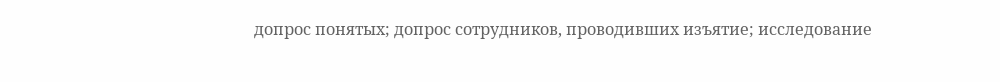допрос понятых; допрос сотрудников, проводивших изъятие; исследование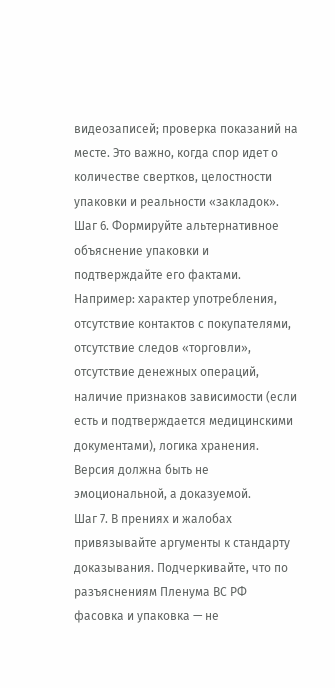видеозаписей; проверка показаний на месте. Это важно, когда спор идет о количестве свертков, целостности упаковки и реальности «закладок».
Шаг 6. Формируйте альтернативное объяснение упаковки и подтверждайте его фактами. Например: характер употребления, отсутствие контактов с покупателями, отсутствие следов «торговли», отсутствие денежных операций, наличие признаков зависимости (если есть и подтверждается медицинскими документами), логика хранения. Версия должна быть не эмоциональной, а доказуемой.
Шаг 7. В прениях и жалобах привязывайте аргументы к стандарту доказывания. Подчеркивайте, что по разъяснениям Пленума ВС РФ фасовка и упаковка — не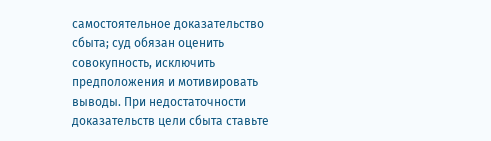самостоятельное доказательство сбыта; суд обязан оценить совокупность, исключить предположения и мотивировать выводы. При недостаточности доказательств цели сбыта ставьте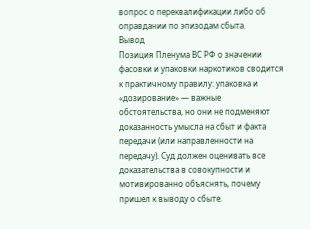вопрос о переквалификации либо об оправдании по эпизодам сбыта.
Вывод
Позиция Пленума ВС РФ о значении фасовки и упаковки наркотиков сводится к практичному правилу: упаковка и «дозирование» — важные обстоятельства, но они не подменяют доказанность умысла на сбыт и факта передачи (или направленности на передачу). Суд должен оценивать все доказательства в совокупности и мотивированно объяснять, почему пришел к выводу о сбыте.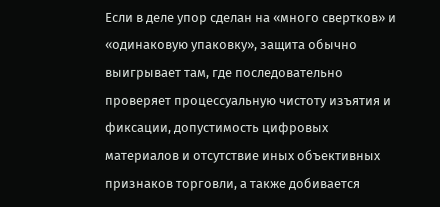Если в деле упор сделан на «много свертков» и «одинаковую упаковку», защита обычно выигрывает там, где последовательно проверяет процессуальную чистоту изъятия и фиксации, допустимость цифровых материалов и отсутствие иных объективных признаков торговли, а также добивается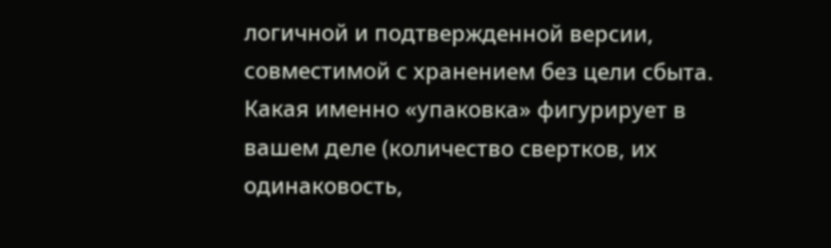логичной и подтвержденной версии, совместимой с хранением без цели сбыта.
Какая именно «упаковка» фигурирует в вашем деле (количество свертков, их одинаковость,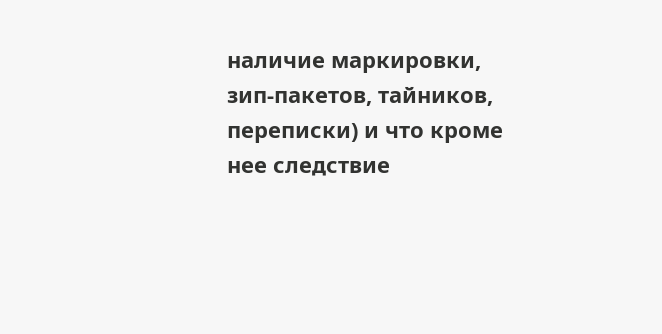наличие маркировки, зип-пакетов, тайников, переписки) и что кроме нее следствие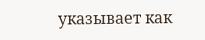указывает как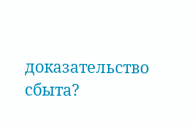доказательство сбыта?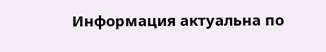Информация актуальна по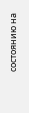состоянию на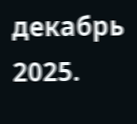декабрь 2025.